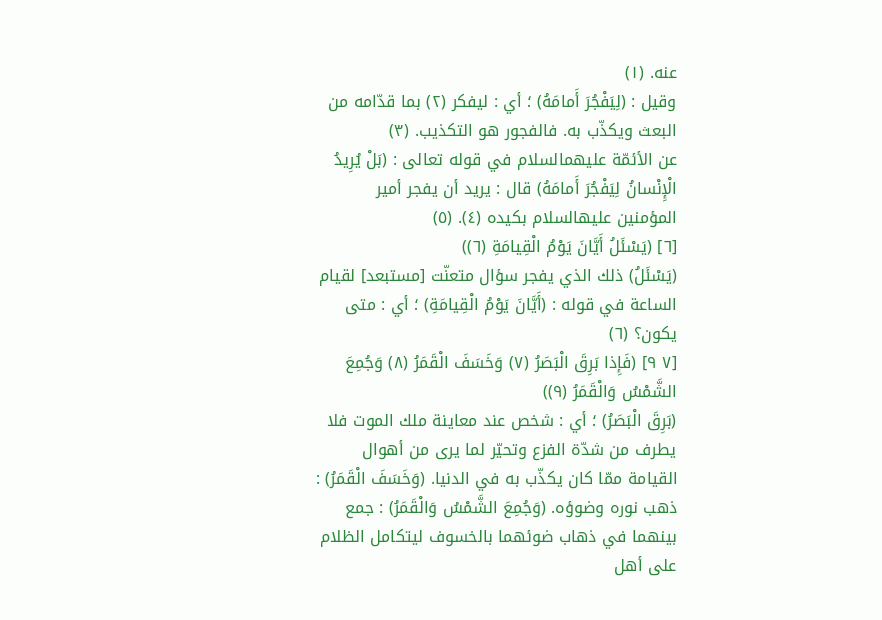عنه. (١)
وقيل : (لِيَفْجُرَ أَمامَهُ) ؛ أي : ليفكر (٢) بما قدّامه من البعث ويكذّب به. فالفجور هو التكذيب. (٣)
عن الأئمّة عليهمالسلام في قوله تعالى : (بَلْ يُرِيدُ الْإِنْسانُ لِيَفْجُرَ أَمامَهُ) قال : يريد أن يفجر أمير المؤمنين عليهالسلام بكيده (٤). (٥)
[٦] (يَسْئَلُ أَيَّانَ يَوْمُ الْقِيامَةِ (٦))
(يَسْئَلُ) ذلك الذي يفجر سؤال متعنّت [مستبعد] لقيام الساعة في قوله : (أَيَّانَ يَوْمُ الْقِيامَةِ) ؛ أي : متى يكون؟ (٦)
[٧ ٩] (فَإِذا بَرِقَ الْبَصَرُ (٧) وَخَسَفَ الْقَمَرُ (٨) وَجُمِعَ الشَّمْسُ وَالْقَمَرُ (٩))
(بَرِقَ الْبَصَرُ) ؛ أي : شخص عند معاينة ملك الموت فلا يطرف من شدّة الفزع وتحيّر لما يرى من أهوال القيامة ممّا كان يكذّب به في الدنيا. (وَخَسَفَ الْقَمَرُ) : ذهب نوره وضوؤه. (وَجُمِعَ الشَّمْسُ وَالْقَمَرُ) : جمع بينهما في ذهاب ضوئهما بالخسوف ليتكامل الظلام على أهل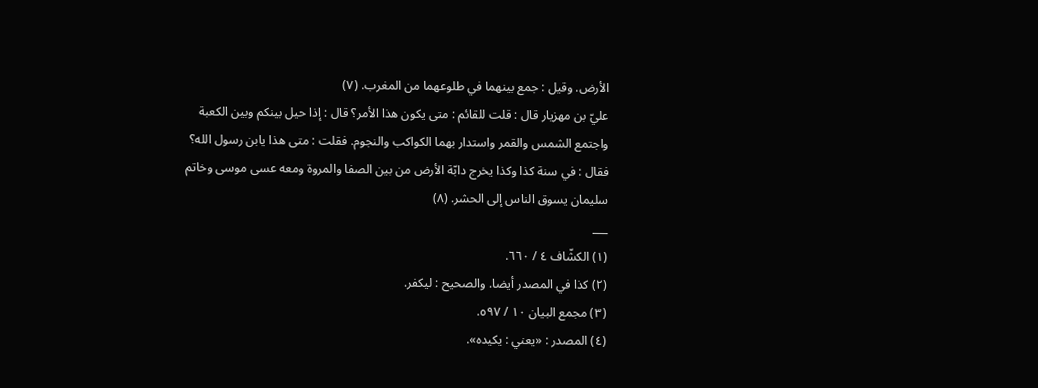الأرض. وقيل : جمع بينهما في طلوعهما من المغرب. (٧)
عليّ بن مهزيار قال : قلت للقائم : متى يكون هذا الأمر؟ قال : إذا حيل بينكم وبين الكعبة واجتمع الشمس والقمر واستدار بهما الكواكب والنجوم. فقلت : متى هذا يابن رسول الله؟ فقال : في سنة كذا وكذا يخرج دابّة الأرض من بين الصفا والمروة ومعه عسى موسى وخاتم سليمان يسوق الناس إلى الحشر. (٨)
___
(١) الكشّاف ٤ / ٦٦٠.
(٢) كذا في المصدر أيضا. والصحيح : ليكفر.
(٣) مجمع البيان ١٠ / ٥٩٧.
(٤) المصدر : «يعني : يكيده».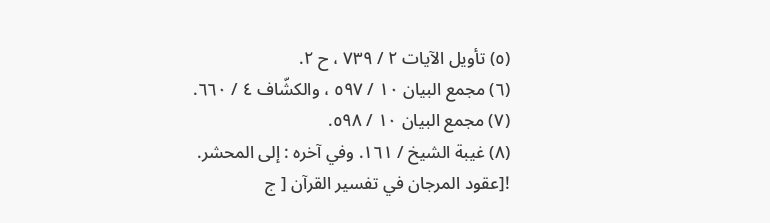(٥) تأويل الآيات ٢ / ٧٣٩ ، ح ٢.
(٦) مجمع البيان ١٠ / ٥٩٧ ، والكشّاف ٤ / ٦٦٠.
(٧) مجمع البيان ١٠ / ٥٩٨.
(٨) غيبة الشيخ / ١٦١. وفي آخره : إلى المحشر.
![عقود المرجان في تفسير القرآن [ ج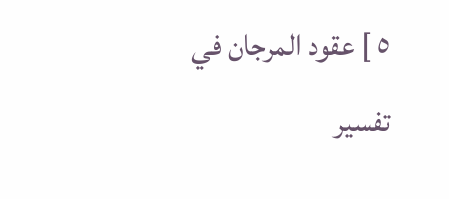٥ ] عقود المرجان في تفسير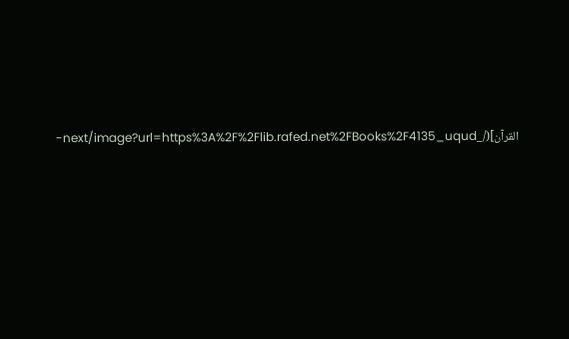القرآن](/_next/image?url=https%3A%2F%2Flib.rafed.net%2FBooks%2F4135_uqud-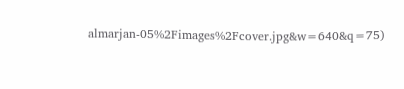almarjan-05%2Fimages%2Fcover.jpg&w=640&q=75)